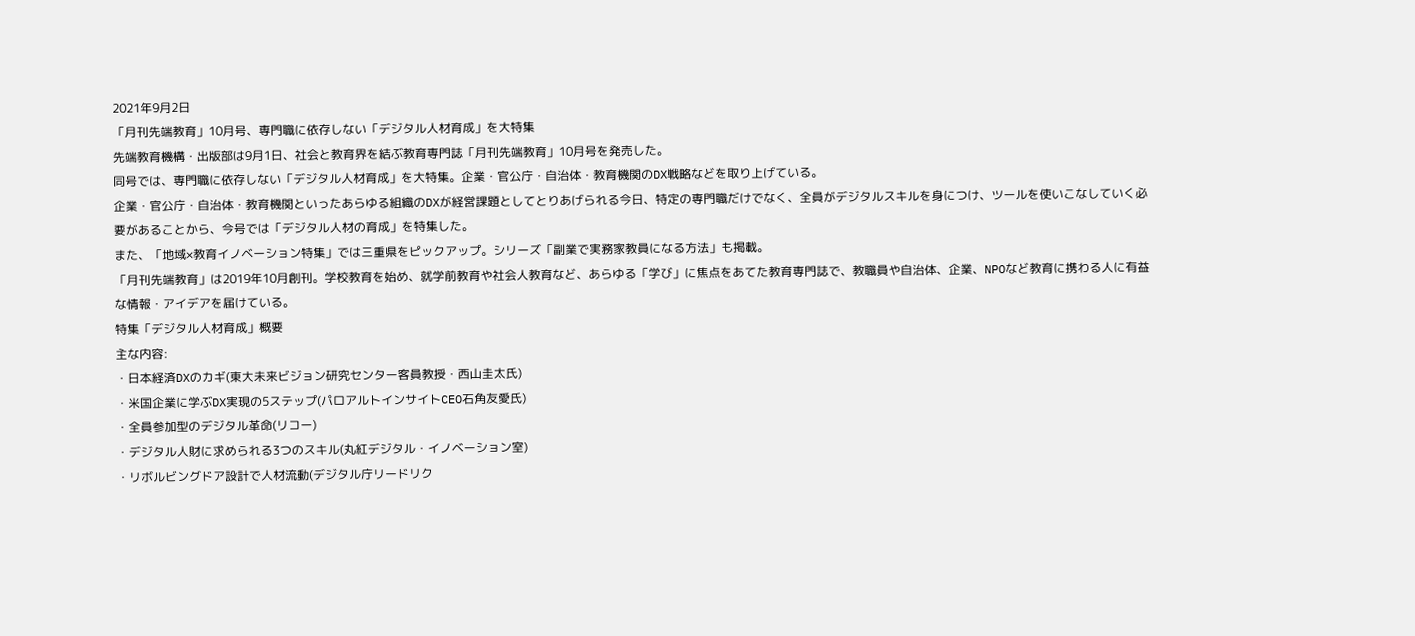2021年9月2日
「月刊先端教育」10月号、専門職に依存しない「デジタル人材育成」を大特集
先端教育機構・出版部は9月1日、社会と教育界を結ぶ教育専門誌「月刊先端教育」10月号を発売した。
同号では、専門職に依存しない「デジタル人材育成」を大特集。企業・官公庁・自治体・教育機関のDX戦略などを取り上げている。
企業・官公庁・自治体・教育機関といったあらゆる組織のDXが経営課題としてとりあげられる今日、特定の専門職だけでなく、全員がデジタルスキルを身につけ、ツールを使いこなしていく必要があることから、今号では「デジタル人材の育成」を特集した。
また、「地域×教育イノベーション特集」では三重県をピックアップ。シリーズ「副業で実務家教員になる方法」も掲載。
「月刊先端教育」は2019年10月創刊。学校教育を始め、就学前教育や社会人教育など、あらゆる「学び」に焦点をあてた教育専門誌で、教職員や自治体、企業、NPOなど教育に携わる人に有益な情報・アイデアを届けている。
特集「デジタル人材育成」概要
主な内容:
・日本経済DXのカギ(東大未来ビジョン研究センター客員教授・西山圭太氏)
・米国企業に学ぶDX実現の5ステップ(パロアルトインサイトCEO石角友愛氏)
・全員参加型のデジタル革命(リコー)
・デジタル人財に求められる3つのスキル(丸紅デジタル・イノベーション室)
・リボルビングドア設計で人材流動(デジタル庁リードリク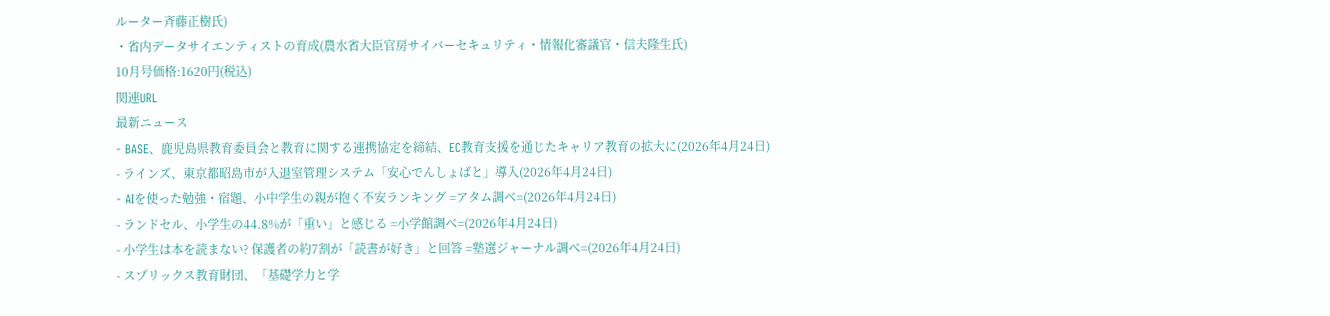ルーター斉藤正樹氏)
・省内データサイエンティストの育成(農水省大臣官房サイバーセキュリティ・情報化審議官・信夫隆生氏)
10月号価格:1620円(税込)
関連URL
最新ニュース
- BASE、鹿児島県教育委員会と教育に関する連携協定を締結、EC教育支援を通じたキャリア教育の拡大に(2026年4月24日)
- ラインズ、東京都昭島市が入退室管理システム「安心でんしょばと」導入(2026年4月24日)
- AIを使った勉強・宿題、小中学生の親が抱く不安ランキング =アタム調べ=(2026年4月24日)
- ランドセル、小学生の44.8%が「重い」と感じる =小学館調べ=(2026年4月24日)
- 小学生は本を読まない? 保護者の約7割が「読書が好き」と回答 =塾選ジャーナル調べ=(2026年4月24日)
- スプリックス教育財団、「基礎学力と学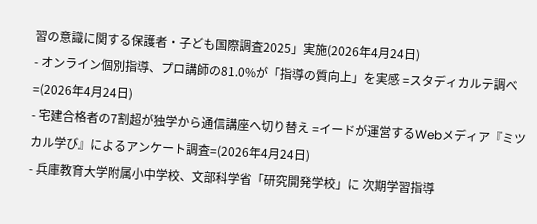習の意識に関する保護者・子ども国際調査2025」実施(2026年4月24日)
- オンライン個別指導、プロ講師の81.0%が「指導の質向上」を実感 =スタディカルテ調べ=(2026年4月24日)
- 宅建合格者の7割超が独学から通信講座へ切り替え =イードが運営するWebメディア『ミツカル学び』によるアンケート調査=(2026年4月24日)
- 兵庫教育大学附属小中学校、文部科学省「研究開発学校」に 次期学習指導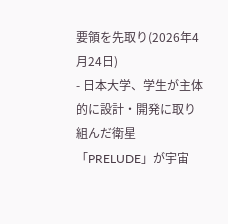要領を先取り(2026年4月24日)
- 日本大学、学生が主体的に設計・開発に取り組んだ衛星「PRELUDE」が宇宙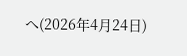へ(2026年4月24日)